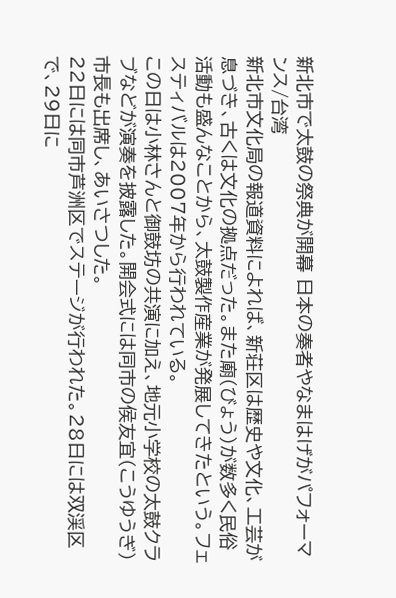新北市で太鼓の祭典が開幕 日本の奏者やなまはげがパフォーマンス/台湾
新北市文化局の報道資料によれば、新荘区は歴史や文化、工芸が息づき、古くは文化の拠点だった。また廟(びょう)が数多く民俗活動も盛んなことから、太鼓製作産業が発展してきたという。フェスティバルは2007年から行われている。
この日は小林さんと御鼓坊の共演に加え、地元小学校の太鼓クラブなどが演奏を披露した。開会式には同市の侯友宜(こうゆうぎ)市長も出席し、あいさつした。
22日には同市芦洲区でステージが行われた。28日には双渓区で、29日に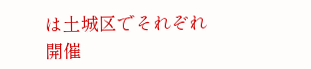は土城区でそれぞれ開催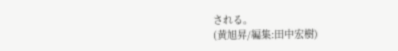される。
(黄旭昇/編集:田中宏樹)